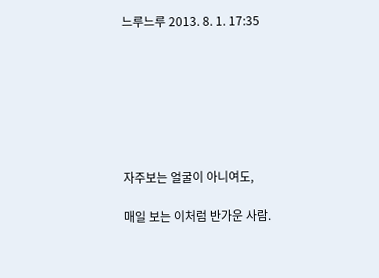느루느루 2013. 8. 1. 17:35







자주보는 얼굴이 아니여도,

매일 보는 이처럼 반가운 사람.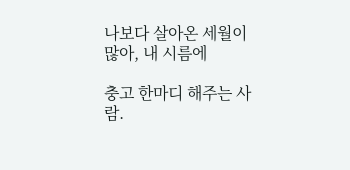나보다 살아온 세월이 많아, 내 시름에

충고 한마디 해주는 사람.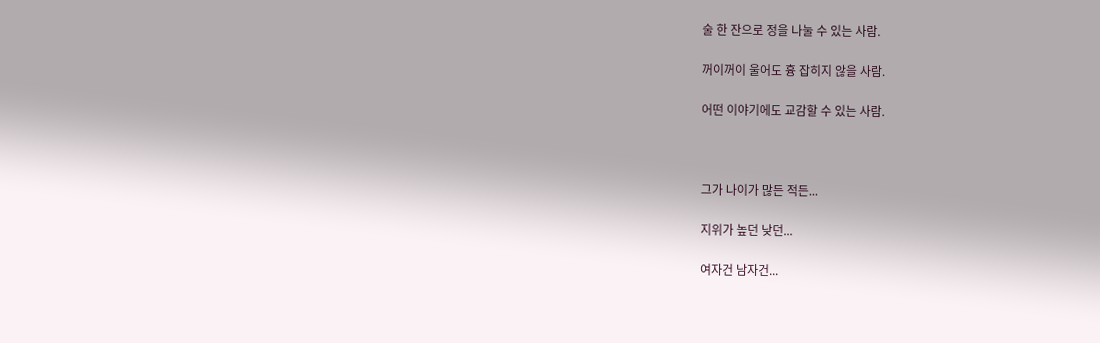술 한 잔으로 정을 나눌 수 있는 사람.

꺼이꺼이 울어도 흉 잡히지 않을 사람.

어떤 이야기에도 교감할 수 있는 사람.



그가 나이가 많든 적든...

지위가 높던 낮던...

여자건 남자건...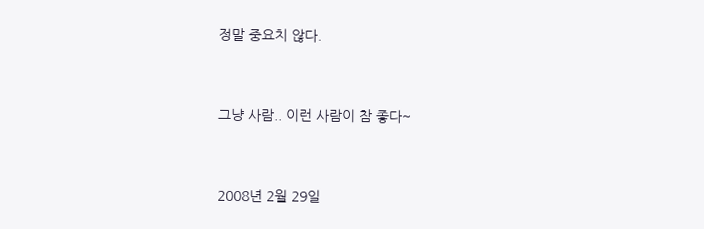정말 중요치 않다.



그냥 사람.. 이런 사람이 참 좋다~



2008년 2월 29일